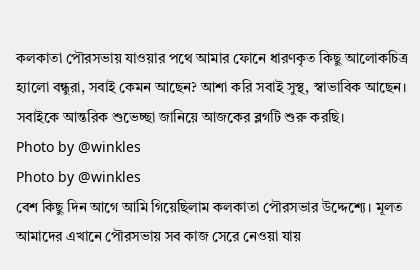কলকাতা পৌরসভায় যাওয়ার পথে আমার ফোনে ধারণকৃত কিছু আলোকচিত্র
হ্যালো বন্ধুরা, সবাই কেমন আছেন? আশা করি সবাই সুস্থ, স্বাভাবিক আছেন। সবাইকে আন্তরিক শুভেচ্ছা জানিয়ে আজকের ব্লগটি শুরু করছি।
Photo by @winkles
Photo by @winkles
বেশ কিছু দিন আগে আমি গিয়েছিলাম কলকাতা পৌরসভার উদ্দেশ্যে। মূলত আমাদের এখানে পৌরসভায় সব কাজ সেরে নেওয়া যায়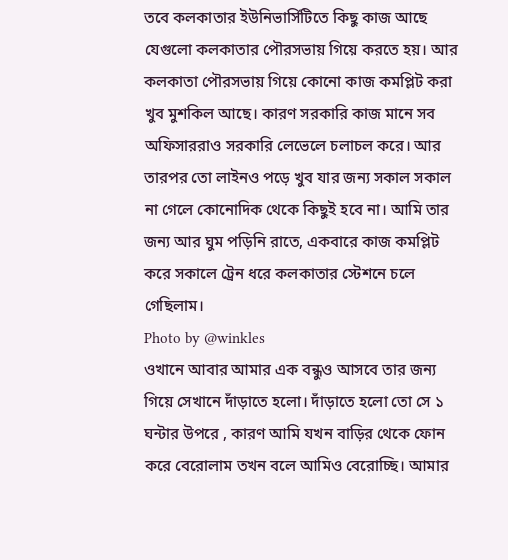তবে কলকাতার ইউনিভার্সিটিতে কিছু কাজ আছে যেগুলো কলকাতার পৌরসভায় গিয়ে করতে হয়। আর কলকাতা পৌরসভায় গিয়ে কোনো কাজ কমপ্লিট করা খুব মুশকিল আছে। কারণ সরকারি কাজ মানে সব অফিসাররাও সরকারি লেভেলে চলাচল করে। আর তারপর তো লাইনও পড়ে খুব যার জন্য সকাল সকাল না গেলে কোনোদিক থেকে কিছুই হবে না। আমি তার জন্য আর ঘুম পড়িনি রাতে, একবারে কাজ কমপ্লিট করে সকালে ট্রেন ধরে কলকাতার স্টেশনে চলে গেছিলাম।
Photo by @winkles
ওখানে আবার আমার এক বন্ধুও আসবে তার জন্য গিয়ে সেখানে দাঁড়াতে হলো। দাঁড়াতে হলো তো সে ১ ঘন্টার উপরে , কারণ আমি যখন বাড়ির থেকে ফোন করে বেরোলাম তখন বলে আমিও বেরোচ্ছি। আমার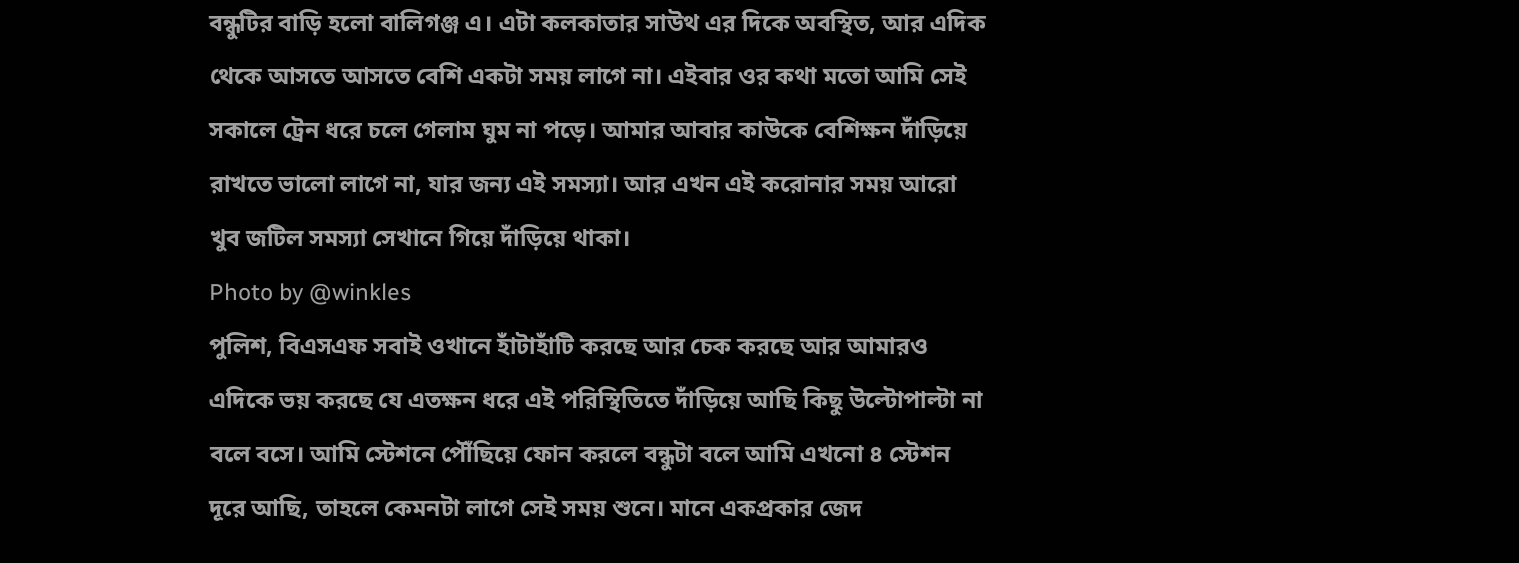বন্ধুটির বাড়ি হলো বালিগঞ্জ এ। এটা কলকাতার সাউথ এর দিকে অবস্থিত, আর এদিক থেকে আসতে আসতে বেশি একটা সময় লাগে না। এইবার ওর কথা মতো আমি সেই সকালে ট্রেন ধরে চলে গেলাম ঘুম না পড়ে। আমার আবার কাউকে বেশিক্ষন দাঁড়িয়ে রাখতে ভালো লাগে না, যার জন্য এই সমস্যা। আর এখন এই করোনার সময় আরো খুব জটিল সমস্যা সেখানে গিয়ে দাঁড়িয়ে থাকা।
Photo by @winkles
পুলিশ, বিএসএফ সবাই ওখানে হাঁটাহাঁটি করছে আর চেক করছে আর আমারও এদিকে ভয় করছে যে এতক্ষন ধরে এই পরিস্থিতিতে দাঁড়িয়ে আছি কিছু উল্টোপাল্টা না বলে বসে। আমি স্টেশনে পৌঁছিয়ে ফোন করলে বন্ধুটা বলে আমি এখনো ৪ স্টেশন দূরে আছি, তাহলে কেমনটা লাগে সেই সময় শুনে। মানে একপ্রকার জেদ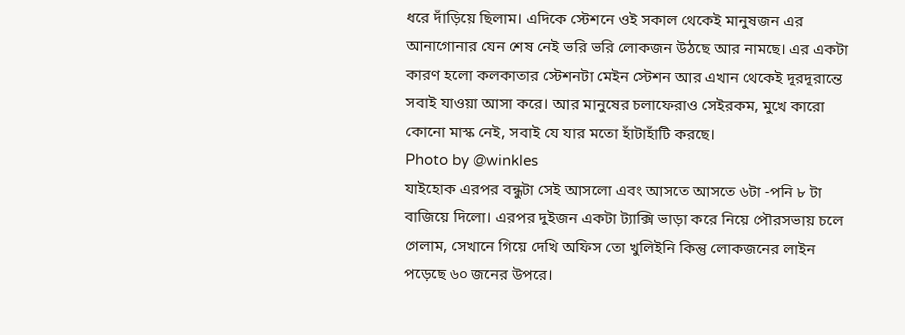ধরে দাঁড়িয়ে ছিলাম। এদিকে স্টেশনে ওই সকাল থেকেই মানুষজন এর আনাগোনার যেন শেষ নেই ভরি ভরি লোকজন উঠছে আর নামছে। এর একটা কারণ হলো কলকাতার স্টেশনটা মেইন স্টেশন আর এখান থেকেই দূরদূরান্তে সবাই যাওয়া আসা করে। আর মানুষের চলাফেরাও সেইরকম, মুখে কারো কোনো মাস্ক নেই, সবাই যে যার মতো হাঁটাহাঁটি করছে।
Photo by @winkles
যাইহোক এরপর বন্ধুটা সেই আসলো এবং আসতে আসতে ৬টা -পনি ৮ টা বাজিয়ে দিলো। এরপর দুইজন একটা ট্যাক্সি ভাড়া করে নিয়ে পৌরসভায় চলে গেলাম, সেখানে গিয়ে দেখি অফিস তো খুলিইনি কিন্তু লোকজনের লাইন পড়েছে ৬০ জনের উপরে।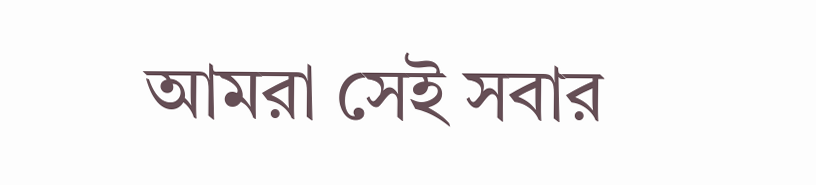আমরা সেই সবার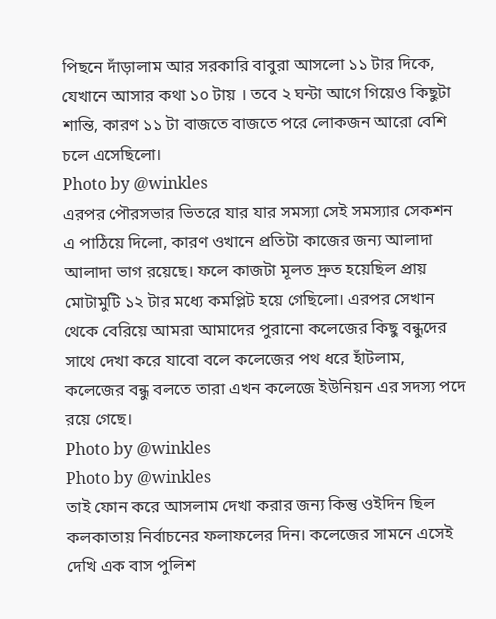পিছনে দাঁড়ালাম আর সরকারি বাবুরা আসলো ১১ টার দিকে, যেখানে আসার কথা ১০ টায় । তবে ২ ঘন্টা আগে গিয়েও কিছুটা শান্তি, কারণ ১১ টা বাজতে বাজতে পরে লোকজন আরো বেশি চলে এসেছিলো।
Photo by @winkles
এরপর পৌরসভার ভিতরে যার যার সমস্যা সেই সমস্যার সেকশন এ পাঠিয়ে দিলো, কারণ ওখানে প্রতিটা কাজের জন্য আলাদা আলাদা ভাগ রয়েছে। ফলে কাজটা মূলত দ্রুত হয়েছিল প্রায় মোটামুটি ১২ টার মধ্যে কমপ্লিট হয়ে গেছিলো। এরপর সেখান থেকে বেরিয়ে আমরা আমাদের পুরানো কলেজের কিছু বন্ধুদের সাথে দেখা করে যাবো বলে কলেজের পথ ধরে হাঁটলাম, কলেজের বন্ধু বলতে তারা এখন কলেজে ইউনিয়ন এর সদস্য পদে রয়ে গেছে।
Photo by @winkles
Photo by @winkles
তাই ফোন করে আসলাম দেখা করার জন্য কিন্তু ওইদিন ছিল কলকাতায় নির্বাচনের ফলাফলের দিন। কলেজের সামনে এসেই দেখি এক বাস পুলিশ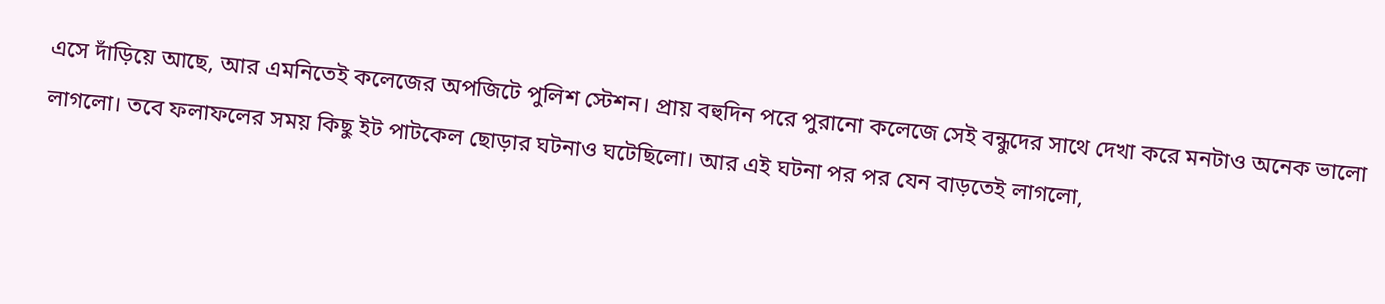এসে দাঁড়িয়ে আছে, আর এমনিতেই কলেজের অপজিটে পুলিশ স্টেশন। প্রায় বহুদিন পরে পুরানো কলেজে সেই বন্ধুদের সাথে দেখা করে মনটাও অনেক ভালো লাগলো। তবে ফলাফলের সময় কিছু ইট পাটকেল ছোড়ার ঘটনাও ঘটেছিলো। আর এই ঘটনা পর পর যেন বাড়তেই লাগলো,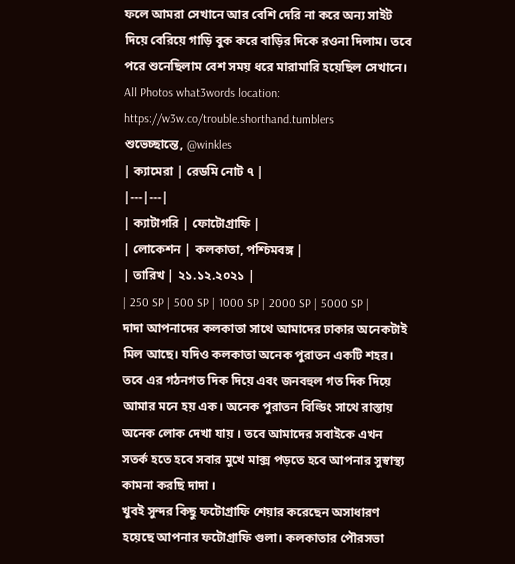ফলে আমরা সেখানে আর বেশি দেরি না করে অন্য সাইট দিয়ে বেরিয়ে গাড়ি বুক করে বাড়ির দিকে রওনা দিলাম। তবে পরে শুনেছিলাম বেশ সময় ধরে মারামারি হয়েছিল সেখানে।
All Photos what3words location: https://w3w.co/trouble.shorthand.tumblers
শুভেচ্ছান্তে, @winkles
| ক্যামেরা | রেডমি নোট ৭ |
|---|---|
| ক্যাটাগরি | ফোটোগ্রাফি |
| লোকেশন | কলকাতা, পশ্চিমবঙ্গ |
| তারিখ | ২১.১২.২০২১ |
| 250 SP | 500 SP | 1000 SP | 2000 SP | 5000 SP |
দাদা আপনাদের কলকাতা সাথে আমাদের ঢাকার অনেকটাই মিল আছে। যদিও কলকাতা অনেক পুরাতন একটি শহর। তবে এর গঠনগত দিক দিয়ে এবং জনবহুল গত দিক দিয়ে আমার মনে হয় এক। অনেক পুরাতন বিল্ডিং সাথে রাস্তায় অনেক লোক দেখা যায় । তবে আমাদের সবাইকে এখন সতর্ক হতে হবে সবার মুখে মাক্স পড়তে হবে আপনার সুস্বাস্থ্য কামনা করছি দাদা ।
খুবই সুন্দর কিছু ফটোগ্রাফি শেয়ার করেছেন অসাধারণ হয়েছে আপনার ফটোগ্রাফি গুলা। কলকাতার পৌরসভা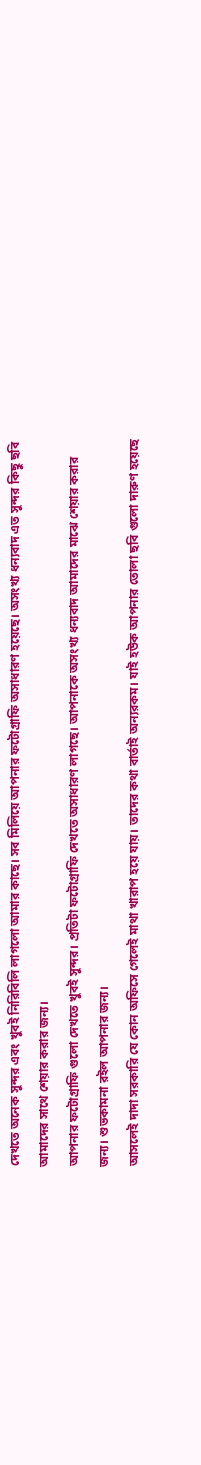দেখতে অনেক সুন্দর এবং খুবই নিরিবিলি লাগলো আমার কাছে। সব মিলিয়ে আপনার ফটোগ্রাফি অসাধারণ হয়েছে। অসংখ্য ধন্যবাদ এত সুন্দর কিছু ছবি আমাদের সাথে শেয়ার করার জন্য।
আপনার ফটোগ্রাফি গুলো দেখতে খুবই সুন্দর। প্রতিটা ফটোগ্রাফি দেখতে অসাধারণ লাগছে। আপনাকে অসংখ্য ধন্যবাদ আমাদের মাঝে শেয়ার করার জন্য। শুভকামনা রইল আপনার জন্য।
আসলেই দাদা সরকারি যে কোন অফিসে গেলেই মাথা খারাপ হয়ে যায়। তাদের কথা বার্তাই অন্যরকম। যাই হউক আপনার তোলা ছবি গুলো দারুণ হয়েছে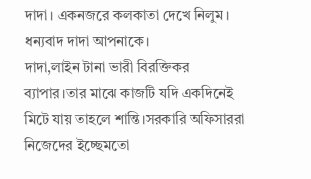দাদা। একনজরে কলকাতা দেখে নিলুম। ধন্যবাদ দাদা আপনাকে।
দাদা,লাইন টানা ভারী বিরক্তিকর ব্যাপার।তার মাঝে কাজটি যদি একদিনেই মিটে যায় তাহলে শান্তি।সরকারি অফিসাররা নিজেদের ইচ্ছেমতো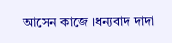আসেন কাজে ।ধন্যবাদ দাদা